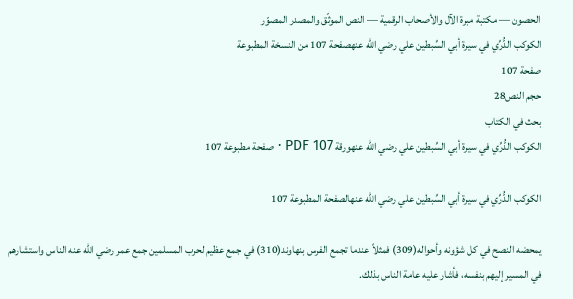الحصون — مكتبة مبرة الآل والأصحاب الرقمية — النص الموثّق والمصدر المصوّر
الكوكب الدُّرِّي في سيرة أبي السِّبطين علي رضي الله عنهصفحة 107 من النسخة المطبوعة
صفحة 107
حجم النص28
بحث في الكتاب
الكوكب الدُّرِّي في سيرة أبي السِّبطين علي رضي الله عنهورقة PDF 107 · صفحة مطبوعة 107

الكوكب الدُّرِّي في سيرة أبي السِّبطين علي رضي الله عنهالصفحة المطبوعة 107

يمحضه النصح في كل شؤونه وأحواله(309) فمثلاً عندما تجمع الفرس بنهاوند(310) في جمع عظيم لحرب المسلمين جمع عمر رضي الله عنه الناس واستشارهم في المسير إليهم بنفسه، فأشار عليه عامة الناس بذلك.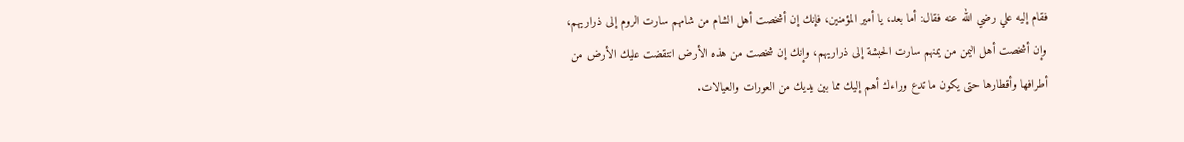فقام إليه علي رضي الله عنه فقال: أما بعد، يا أمير المؤمنين، فإنك إن أشخصت أهل الشام من شامهم سارت الروم إلى ذراريهم، وإن أشخصت أهل اليمن من يمنهم سارت الحبشة إلى ذراريهم، وإنك إن شخصت من هذه الأرض انتقضت عليك الأرض من أطرافها وأقطارها حتى يكون ما تدع وراءك أهم إليك مما بين يديك من العورات والعيالات.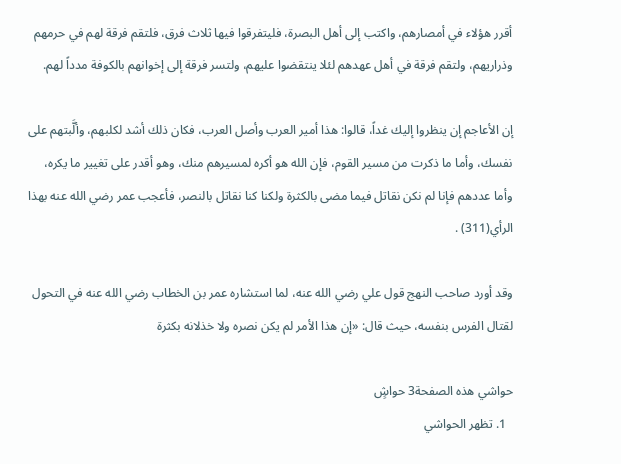أقرر هؤلاء في أمصارهم، واكتب إلى أهل البصرة، فليتفرقوا فيها ثلاث فرق، فلتقم فرقة لهم في حرمهم وذراريهم، ولتقم فرقة في أهل عهدهم لئلا ينتقضوا عليهم، ولتسر فرقة إلى إخوانهم بالكوفة مدداً لهم.

إن الأعاجم إن ينظروا إليك غداً، قالوا: هذا أمير العرب وأصل العرب، فكان ذلك أشد لكلبهم، وألَّبتهم على نفسك، وأما ما ذكرت من مسير القوم، فإن الله هو أكره لمسيرهم منك، وهو أقدر على تغيير ما يكره، وأما عددهم فإنا لم نكن نقاتل فيما مضى بالكثرة ولكنا كنا نقاتل بالنصر، فأعجب عمر رضي الله عنه بهذا الرأي(311) .

وقد أورد صاحب النهج قول علي رضي الله عنه، لما استشاره عمر بن الخطاب رضي الله عنه في التحول لقتال الفرس بنفسه، حيث قال: «إن هذا الأمر لم يكن نصره ولا خذلانه بكثرة

حواشي هذه الصفحة3 حواشٍ
  1. تظهر الحواشي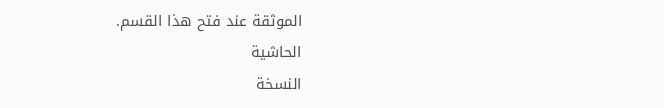الموثقة عند فتح هذا القسم.
الحاشية
النسخة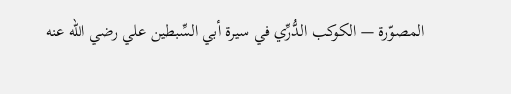المصوّرة — الكوكب الدُّرِّي في سيرة أبي السِّبطين علي رضي الله عنه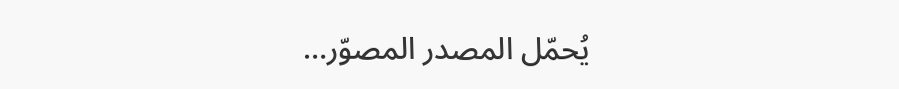يُحمّل المصدر المصوّر…